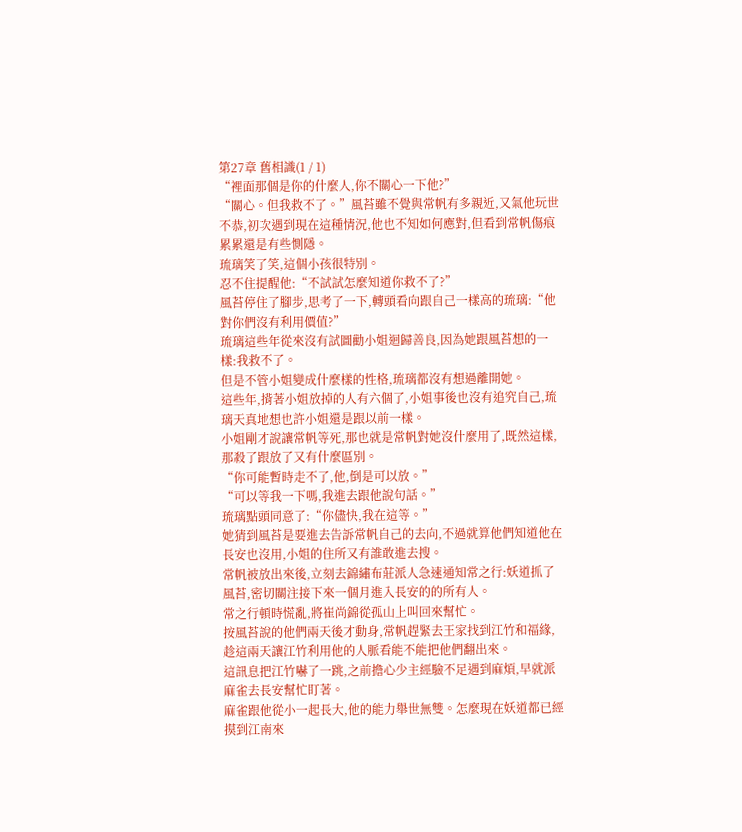第27章 舊相識(1 / 1)
“裡面那個是你的什麼人,你不關心一下他?”
“關心。但我救不了。”風苔雖不覺與常帆有多親近,又氣他玩世不恭,初次遇到現在這種情況,他也不知如何應對,但看到常帆傷痕累累還是有些惻隱。
琉璃笑了笑,這個小孩很特別。
忍不住提醒他:“不試試怎麼知道你救不了?”
風苔停住了腳步,思考了一下,轉頭看向跟自己一樣高的琉璃:“他對你們沒有利用價值?”
琉璃這些年從來沒有試圖勸小姐迴歸善良,因為她跟風苔想的一樣:我救不了。
但是不管小姐變成什麼樣的性格,琉璃都沒有想過離開她。
這些年,揹著小姐放掉的人有六個了,小姐事後也沒有追究自己,琉璃天真地想也許小姐還是跟以前一樣。
小姐剛才說讓常帆等死,那也就是常帆對她沒什麼用了,既然這樣,那殺了跟放了又有什麼區別。
“你可能暫時走不了,他,倒是可以放。”
“可以等我一下嗎,我進去跟他說句話。”
琉璃點頭同意了:“你儘快,我在這等。”
她猜到風苔是要進去告訴常帆自己的去向,不過就算他們知道他在長安也沒用,小姐的住所又有誰敢進去搜。
常帆被放出來後,立刻去錦繡布莊派人急速通知常之行:妖道抓了風苔,密切關注接下來一個月進入長安的的所有人。
常之行頓時慌亂,將崔尚錦從孤山上叫回來幫忙。
按風苔說的他們兩天後才動身,常帆趕緊去王家找到江竹和福緣,趁這兩天讓江竹利用他的人脈看能不能把他們翻出來。
這訊息把江竹嚇了一跳,之前擔心少主經驗不足遇到麻煩,早就派麻雀去長安幫忙盯著。
麻雀跟他從小一起長大,他的能力舉世無雙。怎麼現在妖道都已經摸到江南來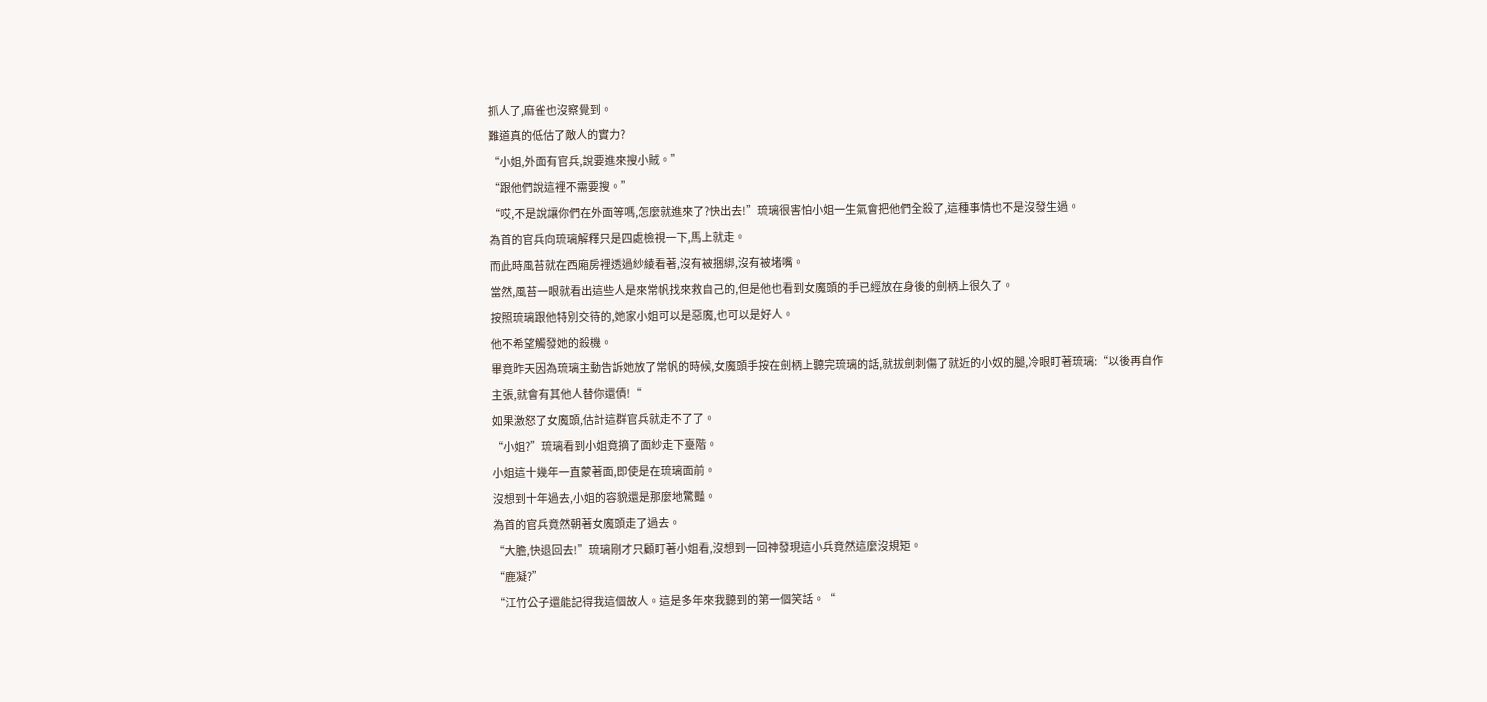抓人了,麻雀也沒察覺到。
難道真的低估了敵人的實力?
“小姐,外面有官兵,說要進來搜小賊。”
“跟他們說這裡不需要搜。”
“哎,不是說讓你們在外面等嗎,怎麼就進來了?快出去!”琉璃很害怕小姐一生氣會把他們全殺了,這種事情也不是沒發生過。
為首的官兵向琉璃解釋只是四處檢視一下,馬上就走。
而此時風苔就在西廂房裡透過紗綾看著,沒有被捆綁,沒有被堵嘴。
當然,風苔一眼就看出這些人是來常帆找來救自己的,但是他也看到女魔頭的手已經放在身後的劍柄上很久了。
按照琉璃跟他特別交待的,她家小姐可以是惡魔,也可以是好人。
他不希望觸發她的殺機。
畢竟昨天因為琉璃主動告訴她放了常帆的時候,女魔頭手按在劍柄上聽完琉璃的話,就拔劍刺傷了就近的小奴的腿,冷眼盯著琉璃:“以後再自作主張,就會有其他人替你還債!“
如果激怒了女魔頭,估計這群官兵就走不了了。
“小姐?”琉璃看到小姐竟摘了面紗走下臺階。
小姐這十幾年一直蒙著面,即使是在琉璃面前。
沒想到十年過去,小姐的容貌還是那麼地驚豔。
為首的官兵竟然朝著女魔頭走了過去。
“大膽,快退回去!”琉璃剛才只顧盯著小姐看,沒想到一回神發現這小兵竟然這麼沒規矩。
“鹿凝?”
“江竹公子還能記得我這個故人。這是多年來我聽到的第一個笑話。“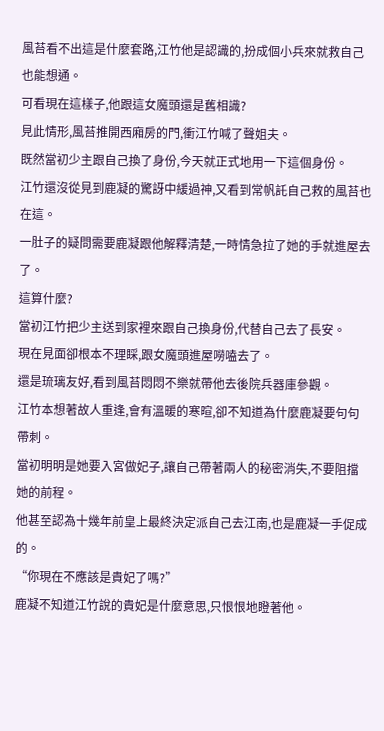風苔看不出這是什麼套路,江竹他是認識的,扮成個小兵來就救自己也能想通。
可看現在這樣子,他跟這女魔頭還是舊相識?
見此情形,風苔推開西廂房的門,衝江竹喊了聲姐夫。
既然當初少主跟自己換了身份,今天就正式地用一下這個身份。
江竹還沒從見到鹿凝的驚訝中緩過神,又看到常帆託自己救的風苔也在這。
一肚子的疑問需要鹿凝跟他解釋清楚,一時情急拉了她的手就進屋去了。
這算什麼?
當初江竹把少主送到家裡來跟自己換身份,代替自己去了長安。
現在見面卻根本不理睬,跟女魔頭進屋嘮嗑去了。
還是琉璃友好,看到風苔悶悶不樂就帶他去後院兵器庫參觀。
江竹本想著故人重逢,會有溫暖的寒暄,卻不知道為什麼鹿凝要句句帶刺。
當初明明是她要入宮做妃子,讓自己帶著兩人的秘密消失,不要阻擋她的前程。
他甚至認為十幾年前皇上最終決定派自己去江南,也是鹿凝一手促成的。
“你現在不應該是貴妃了嗎?”
鹿凝不知道江竹說的貴妃是什麼意思,只恨恨地瞪著他。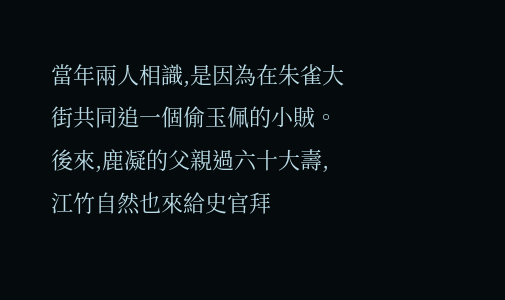當年兩人相識,是因為在朱雀大街共同追一個偷玉佩的小賊。
後來,鹿凝的父親過六十大壽,江竹自然也來給史官拜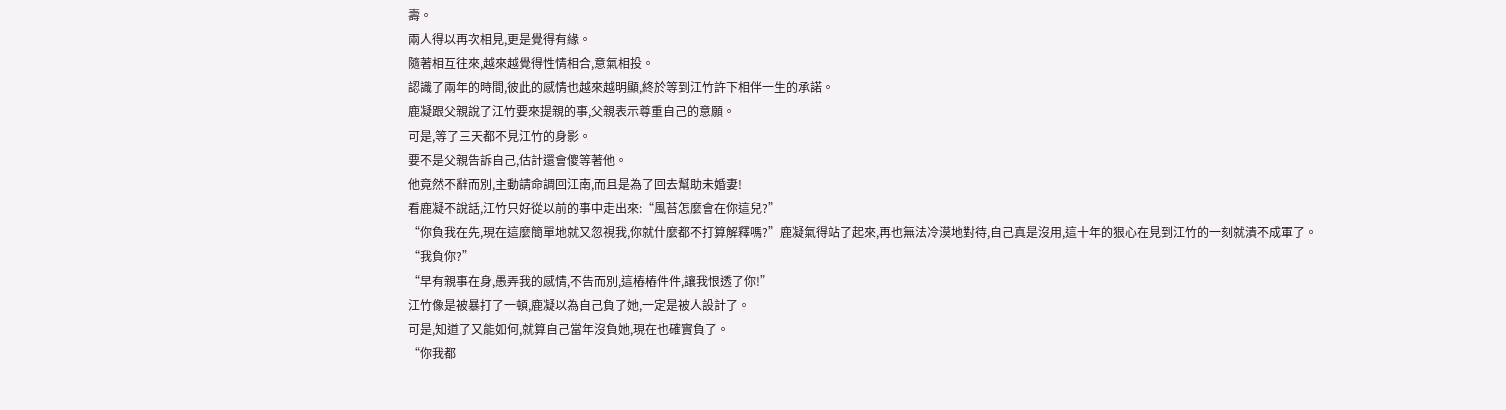壽。
兩人得以再次相見,更是覺得有緣。
隨著相互往來,越來越覺得性情相合,意氣相投。
認識了兩年的時間,彼此的感情也越來越明顯,終於等到江竹許下相伴一生的承諾。
鹿凝跟父親說了江竹要來提親的事,父親表示尊重自己的意願。
可是,等了三天都不見江竹的身影。
要不是父親告訴自己,估計還會傻等著他。
他竟然不辭而別,主動請命調回江南,而且是為了回去幫助未婚妻!
看鹿凝不說話,江竹只好從以前的事中走出來:“風苔怎麼會在你這兒?”
“你負我在先,現在這麼簡單地就又忽視我,你就什麼都不打算解釋嗎?”鹿凝氣得站了起來,再也無法冷漠地對待,自己真是沒用,這十年的狠心在見到江竹的一刻就潰不成軍了。
“我負你?”
“早有親事在身,愚弄我的感情,不告而別,這樁樁件件,讓我恨透了你!”
江竹像是被暴打了一頓,鹿凝以為自己負了她,一定是被人設計了。
可是,知道了又能如何,就算自己當年沒負她,現在也確實負了。
“你我都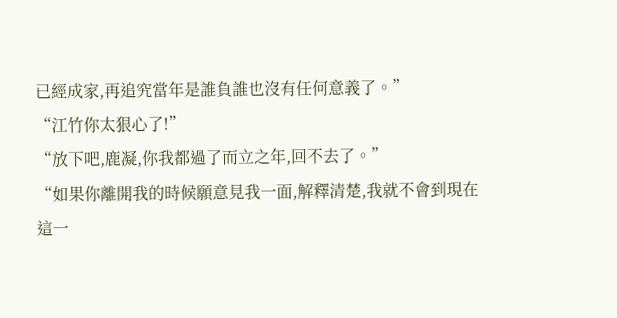已經成家,再追究當年是誰負誰也沒有任何意義了。”
“江竹你太狠心了!”
“放下吧,鹿凝,你我都過了而立之年,回不去了。”
“如果你離開我的時候願意見我一面,解釋清楚,我就不會到現在這一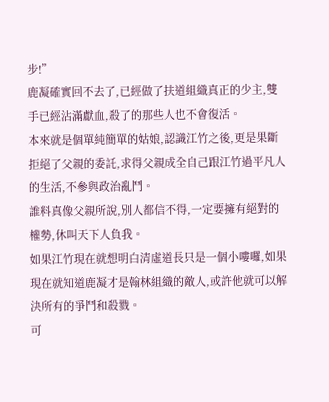步!”
鹿凝確實回不去了,已經做了扶道組織真正的少主,雙手已經沾滿獻血,殺了的那些人也不會復活。
本來就是個單純簡單的姑娘,認識江竹之後,更是果斷拒絕了父親的委託,求得父親成全自己跟江竹過平凡人的生活,不參與政治亂鬥。
誰料真像父親所說,別人都信不得,一定要擁有絕對的權勢,休叫天下人負我。
如果江竹現在就想明白清虛道長只是一個小嘍囉,如果現在就知道鹿凝才是翰林組織的敵人,或許他就可以解決所有的爭鬥和殺戮。
可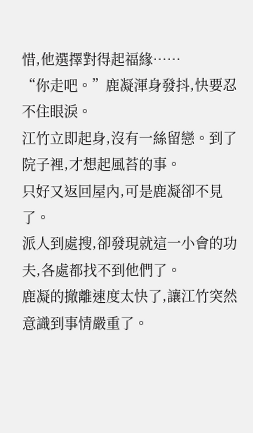惜,他選擇對得起福緣……
“你走吧。”鹿凝渾身發抖,快要忍不住眼淚。
江竹立即起身,沒有一絲留戀。到了院子裡,才想起風苔的事。
只好又返回屋內,可是鹿凝卻不見了。
派人到處搜,卻發現就這一小會的功夫,各處都找不到他們了。
鹿凝的撤離速度太快了,讓江竹突然意識到事情嚴重了。